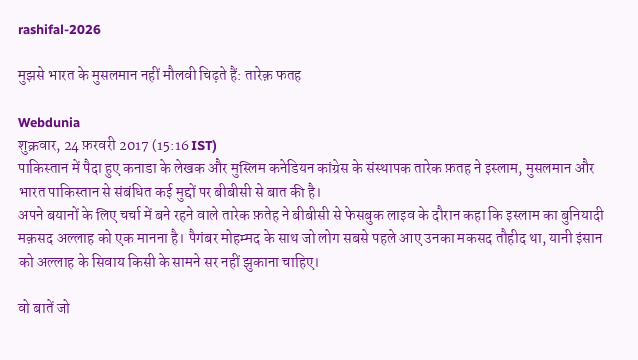rashifal-2026

मुझसे भारत के मुसलमान नहीं मौलवी चिढ़ते हैं: तारेक़ फतह

Webdunia
शुक्रवार, 24 फ़रवरी 2017 (15:16 IST)
पाकिस्तान में पैदा हुए कनाडा के लेखक और मुस्लिम कनेडियन कांग्रेस के संस्थापक तारेक फ़तह ने इस्लाम, मुसलमान और भारत पाकिस्तान से संबंधित कई मुद्दों पर बीबीसी से बात की है।
अपने बयानों के लिए चर्चा में बने रहने वाले तारेक फ़तेह ने बीबीसी से फेसबुक लाइव के दौरान कहा कि इस्लाम का बुनियादी मक़सद अल्लाह को एक मानना है। पैगंबर मोहम्मद के साथ जो लोग सबसे पहले आए उनका मकसद तौहीद था, यानी इंसान को अल्लाह के सिवाय किसी के सामने सर नहीं झुकाना चाहिए।

वो बातें जो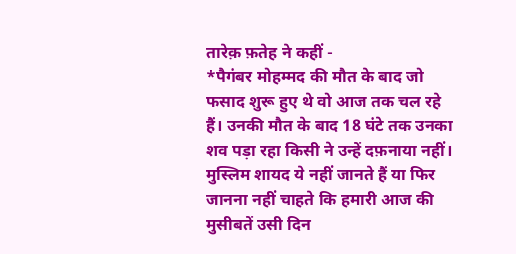तारेक़ फ़तेह ने कहीं -
*पैगंबर मोहम्मद की मौत के बाद जो फसाद शुरू हुए थे वो आज तक चल रहे हैं। उनकी मौत के बाद 18 घंटे तक उनका शव पड़ा रहा किसी ने उन्हें दफ़नाया नहीं। मुस्लिम शायद ये नहीं जानते हैं या फिर जानना नहीं चाहते कि हमारी आज की मुसीबतें उसी दिन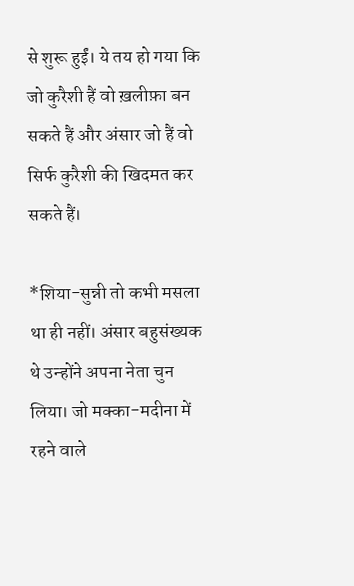से शुरू हुईं। ये तय हो गया कि जो कुरैशी हैं वो ख़लीफ़ा बन सकते हैं और अंसार जो हैं वो सिर्फ कुरैशी की खिदमत कर सकते हैं।

*शिया-सुन्नी तो कभी मसला था ही नहीं। अंसार बहुसंख्यक थे उन्होंने अपना नेता चुन लिया। जो मक्का-मदीना में रहने वाले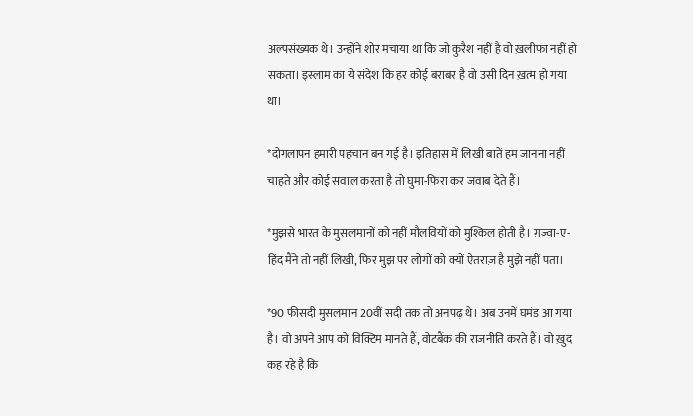अल्पसंख्यक थे। उन्होंने शोर मचाया था कि जो कुरैश नहीं है वो ख़लीफा नहीं हो सकता। इस्लाम का ये संदेश कि हर कोई बराबर है वो उसी दिन ख़त्म हो गया था।

*दोगलापन हमारी पहचान बन गई है। इतिहास में लिखी बातें हम जानना नहीं चाहते और कोई सवाल करता है तो घुमा-फिरा कर जवाब देते हैं।

*मुझसे भारत के मुसलमानों को नहीं मौलवियों को मुश्किल होती है। ग़ज्वा-ए-हिंद मैंने तो नहीं लिखी, फिर मुझ पर लोगों को क्यों ऐतराज़ है मुझे नहीं पता।

*90 फीसदी मुसलमान 20वीं सदी तक तो अनपढ़ थे। अब उनमें घमंड आ गया है। वो अपने आप को विक्टिम मानते हैं, वोटबैंक की राजनीति करते हैं। वो ख़ुद कह रहे है कि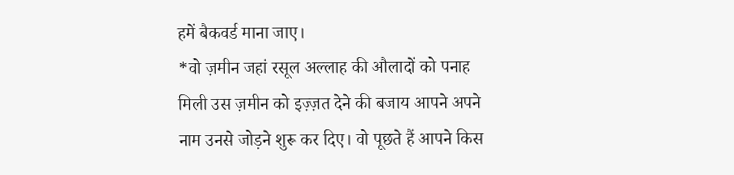हमें बैकवर्ड माना जाए।
*वो ज़मीन जहां रसूल अल्लाह की औलादों को पनाह मिली उस ज़मीन को इज़्ज़त देने की बजाय आपने अपने नाम उनसे जोड़ने शुरू कर दिए। वो पूछते हैं आपने किस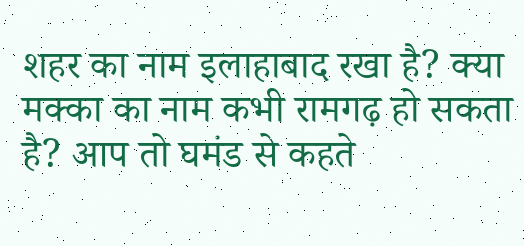शहर का नाम इलाहाबाद रखा है? क्या मक्का का नाम कभी रामगढ़ हो सकता है? आप तो घमंड से कहते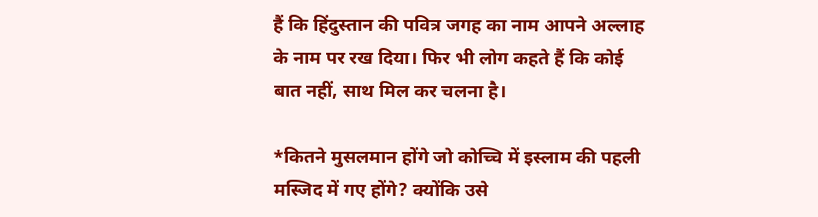हैं कि हिंदुस्तान की पवित्र जगह का नाम आपने अल्लाह के नाम पर रख दिया। फिर भी लोग कहते हैं कि कोई बात नहीं, साथ मिल कर चलना है।

*कितने मुसलमान होंगे जो कोच्चि में इस्लाम की पहली मस्जिद में गए होंगे? क्योंकि उसे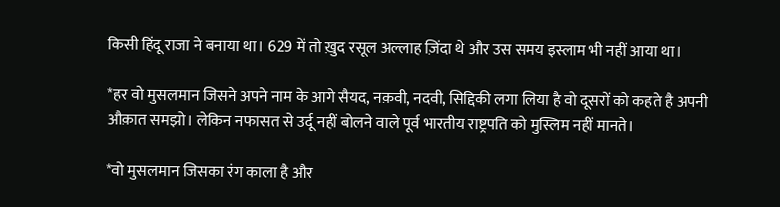किसी हिंदू राजा ने बनाया था। 629 में तो ख़ुद रसूल अल्लाह ज़िंदा थे और उस समय इस्लाम भी नहीं आया था।

*हर वो मुसलमान जिसने अपने नाम के आगे सैयद, नक़वी, नदवी, सिद्दिकी लगा लिया है वो दूसरों को कहते है अपनी औक़ात समझो। लेकिन नफासत से उर्दू नहीं बोलने वाले पूर्व भारतीय राष्ट्रपति को मुस्लिम नहीं मानते।

*वो मुसलमान जिसका रंग काला है और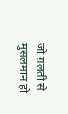जो ग़लती से मुसलमान हो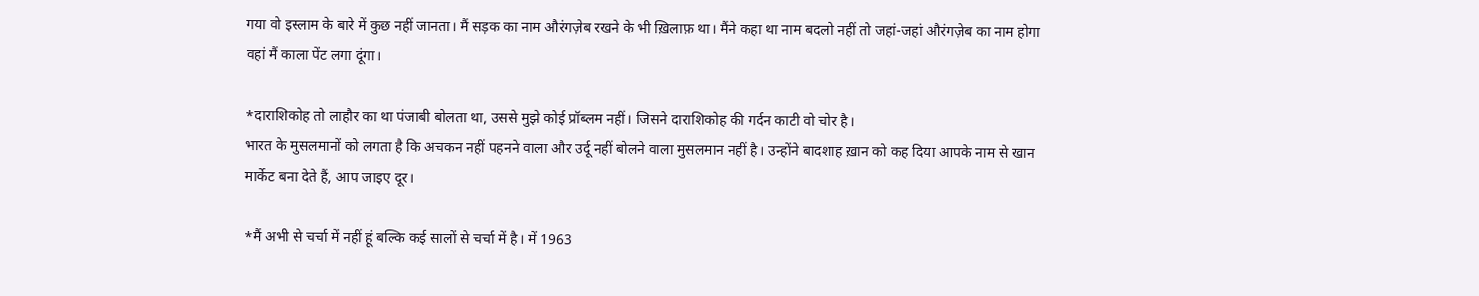गया वो इस्लाम के बारे में कुछ नहीं जानता। मैं सड़क का नाम औरंगज़ेब रखने के भी ख़िलाफ़ था। मैंने कहा था नाम बदलो नहीं तो जहां-जहां औरंगज़ेब का नाम होगा वहां मैं काला पेंट लगा दूंगा।

*दाराशिकोह तो लाहौर का था पंजाबी बोलता था, उससे मुझे कोई प्रॉब्लम नहीं। जिसने दाराशिकोह की गर्दन काटी वो चोर है।
भारत के मुसलमानों को लगता है कि अचकन नहीं पहनने वाला और उर्दू नहीं बोलने वाला मुसलमान नहीं है। उन्होंने बादशाह ख़ान को कह दिया आपके नाम से खान मार्केट बना देते हैं, आप जाइए दूर।

*मैं अभी से चर्चा में नहीं हूं बल्कि कई सालों से चर्चा में है। में 1963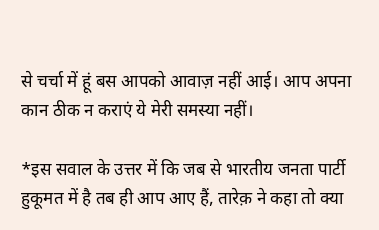से चर्चा में हूं बस आपको आवाज़ नहीं आई। आप अपना कान ठीक न कराएं ये मेरी समस्या नहीं।

*इस सवाल के उत्तर में कि जब से भारतीय जनता पार्टी हुकूमत में है तब ही आप आए हैं, तारेक़ ने कहा तो क्या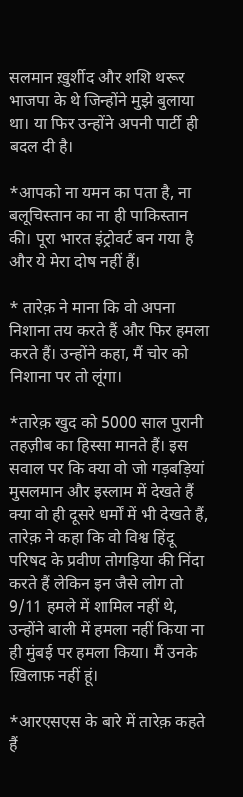सलमान ख़ुर्शीद और शशि थरूर भाजपा के थे जिन्होंने मुझे बुलाया था। या फिर उन्होंने अपनी पार्टी ही बदल दी है।

*आपको ना यमन का पता है, ना बलूचिस्तान का ना ही पाकिस्तान की। पूरा भारत इंट्रोवर्ट बन गया है और ये मेरा दोष नहीं हैं।

* तारेक़ ने माना कि वो अपना निशाना तय करते हैं और फिर हमला करते हैं। उन्होंने कहा, मैं चोर को निशाना पर तो लूंगा।

*तारेक़ खुद को 5000 साल पुरानी तहज़ीब का हिस्सा मानते हैं। इस सवाल पर कि क्या वो जो गड़बड़ियां मुसलमान और इस्लाम में देखते हैं क्या वो ही दूसरे धर्मों में भी देखते हैं, तारेक़ ने कहा कि वो विश्व हिंदू परिषद के प्रवीण तोगड़िया की निंदा करते हैं लेकिन इन जैसे लोग तो 9/11 हमले में शामिल नहीं थे, उन्होंने बाली में हमला नहीं किया ना ही मुंबई पर हमला किया। मैं उनके ख़िलाफ़ नहीं हूं।

*आरएसएस के बारे में तारेक़ कहते हैं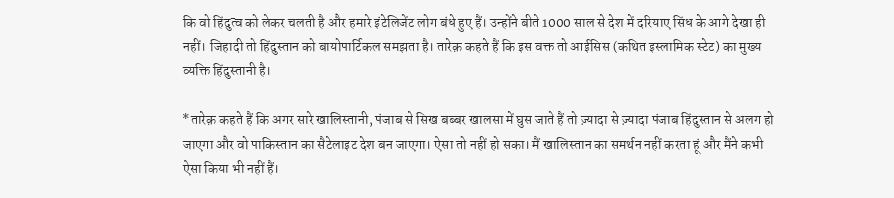कि वो हिंदुत्व को लेकर चलती है और हमारे इंटेलिजेंट लोग बंधे हुए हैं। उन्होंने बीते 1000 साल से देश में दरियाए सिंध के आगे देखा ही नहीं। जिहादी तो हिंदुस्तान को बायोपार्टिकल समझता है। तारेक़ कहते हैं कि इस वक्त तो आईसिस (कथित इस्लामिक स्टेट) का मुख्य व्यक्ति हिंदुस्तानी है।

*तारेक़ कहते हैं कि अगर सारे खालिस्तानी, पंजाब से सिख बब्बर खालसा में घुस जाते हैं तो ज़्यादा से ज़्यादा पंजाब हिंदुस्तान से अलग हो जाएगा और वो पाकिस्तान का सैटेलाइट देश बन जाएगा। ऐसा तो नहीं हो सका। मैं खालिस्तान का समर्थन नहीं करता हूं और मैंने कभी ऐसा किया भी नहीं हैं।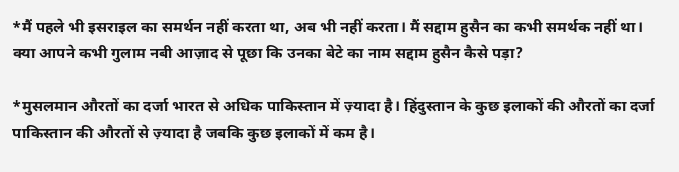*मैं पहले भी इसराइल का समर्थन नहीं करता था, अब भी नहीं करता। मैं सद्दाम हुसैन का कभी समर्थक नहीं था। क्या आपने कभी गुलाम नबी आज़ाद से पूछा कि उनका बेटे का नाम सद्दाम हुसैन कैसे पड़ा?

*मुसलमान औरतों का दर्जा भारत से अधिक पाकिस्तान में ज़्यादा है। हिंदुस्तान के कुछ इलाकों की औरतों का दर्जा पाकिस्तान की औरतों से ज़्यादा है जबकि कुछ इलाकों में कम है।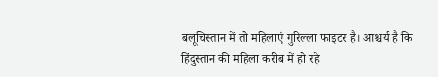बलूचिस्तान में तो महिलाएं गुरिल्ला फाइटर है। आश्चर्य है कि हिंदुस्तान की महिला करीब में हो रहे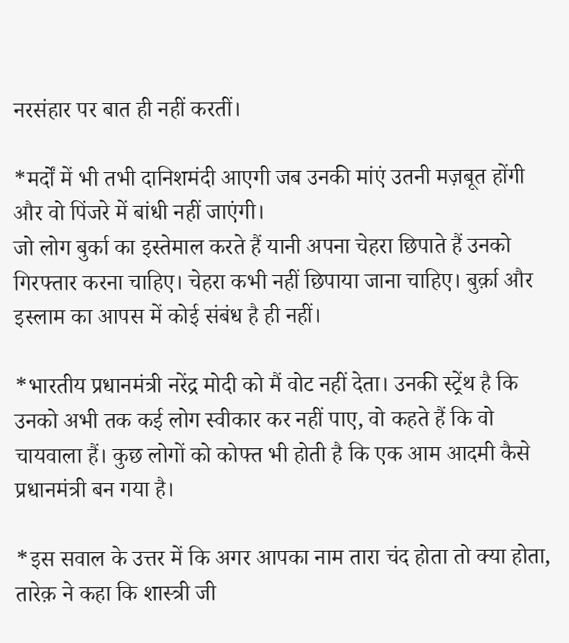नरसंहार पर बात ही नहीं करतीं।

*मर्दों में भी तभी दानिशमंदी आएगी जब उनकी मांएं उतनी मज़बूत होंगी और वो पिंजरे में बांधी नहीं जाएंगी।
जो लोग बुर्का का इस्तेमाल करते हैं यानी अपना चेहरा छिपाते हैं उनको गिरफ्तार करना चाहिए। चेहरा कभी नहीं छिपाया जाना चाहिए। बुर्क़ा और इस्लाम का आपस में कोई संबंध है ही नहीं।

*भारतीय प्रधानमंत्री नरेंद्र मोदी को मैं वोट नहीं देता। उनकी स्ट्रेंथ है कि उनको अभी तक कई लोग स्वीकार कर नहीं पाए, वो कहते हैं कि वो चायवाला हैं। कुछ लोगों को कोफ्त भी होती है कि एक आम आदमी कैसे प्रधानमंत्री बन गया है।

*इस सवाल के उत्तर में कि अगर आपका नाम तारा चंद होता तो क्या होता, तारेक़ ने कहा कि शास्त्री जी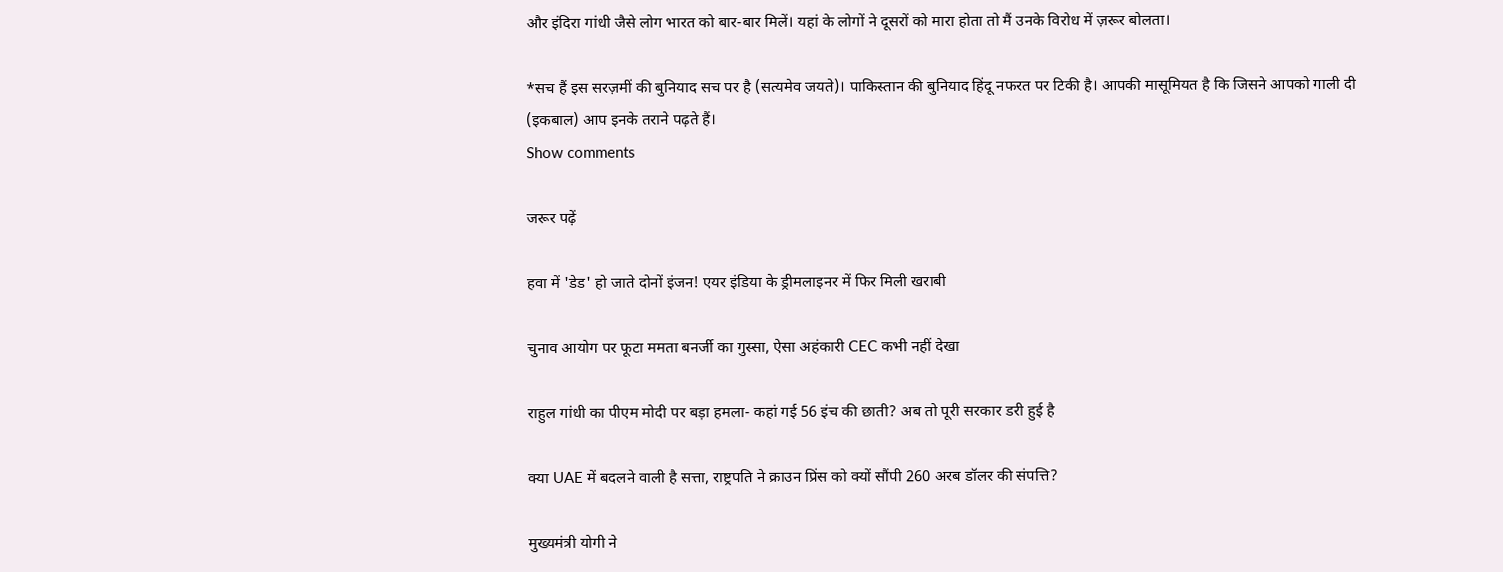और इंदिरा गांधी जैसे लोग भारत को बार-बार मिलें। यहां के लोगों ने दूसरों को मारा होता तो मैं उनके विरोध में ज़रूर बोलता।

*सच हैं इस सरज़मीं की बुनियाद सच पर है (सत्यमेव जयते)। पाकिस्तान की बुनियाद हिंदू नफरत पर टिकी है। आपकी मासूमियत है कि जिसने आपको गाली दी (इकबाल) आप इनके तराने पढ़ते हैं।
Show comments

जरूर पढ़ें

हवा में 'डेड' हो जाते दोनों इंजन! एयर इंडिया के ड्रीमलाइनर में फिर मिली खराबी

चुनाव आयोग पर फूटा ममता बनर्जी का गुस्सा, ऐसा अहंकारी CEC कभी नहीं देखा

राहुल गांधी का पीएम मोदी पर बड़ा हमला- कहां गई 56 इंच की छाती? अब तो पूरी सरकार डरी हुई है

क्‍या UAE में बदलने वाली है सत्ता, राष्ट्रपति ने क्राउन प्रिंस को क्‍यों सौंपी 260 अरब डॉलर की संपत्ति?

मुख्‍यमंत्री योगी ने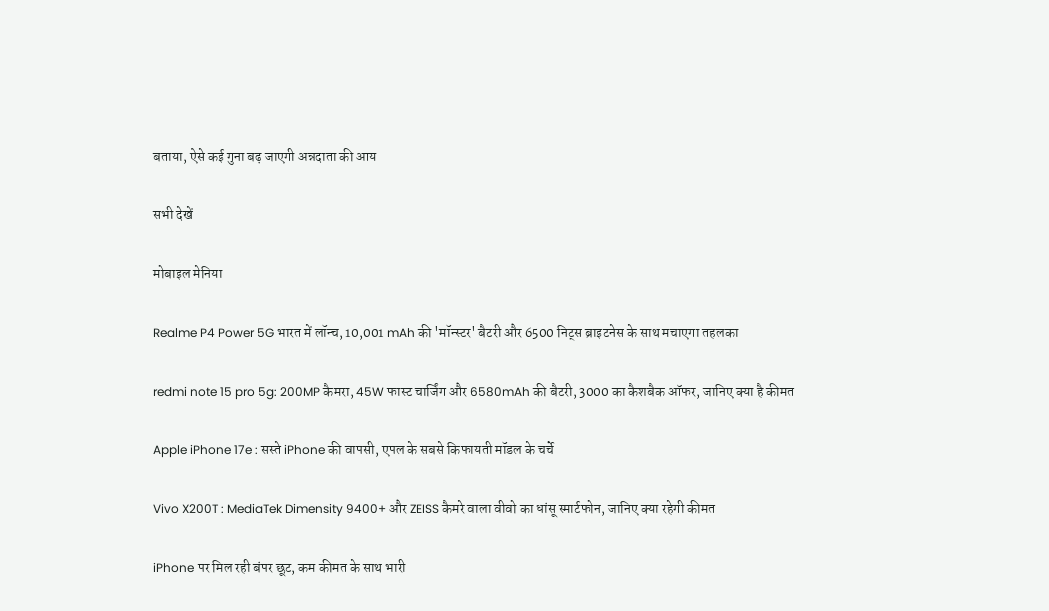बताया, ऐसे कई गुना बढ़ जाएगी अन्नदाता की आय

सभी देखें

मोबाइल मेनिया

Realme P4 Power 5G भारत में लॉन्च, 10,001 mAh की 'मॉन्स्टर' बैटरी और 6500 निट्स ब्राइटनेस के साथ मचाएगा तहलका

redmi note 15 pro 5g: 200MP कैमरा, 45W फास्ट चार्जिंग और 6580mAh की बैटरी, 3000 का कैशबैक ऑफर, जानिए क्या है कीमत

Apple iPhone 17e : सस्ते iPhone की वापसी, एपल के सबसे किफायती मॉडल के चर्चे

Vivo X200T : MediaTek Dimensity 9400+ और ZEISS कैमरे वाला वीवो का धांसू स्मार्टफोन, जानिए क्या रहेगी कीमत

iPhone पर मिल रही बंपर छूट, कम कीमत के साथ भारी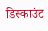डिस्काउंट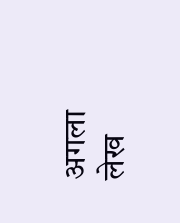अगला लेख